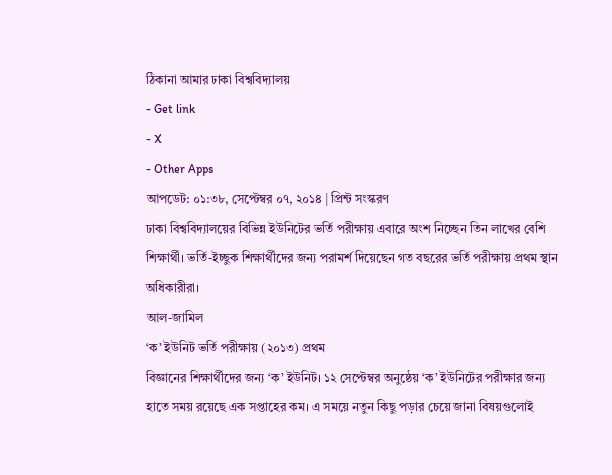ঠিকানা আমার ঢাকা বিশ্ববিদ্যালয়
- Get link
- X
- Other Apps
আপডেট: ০১:৩৮, সেপ্টেম্বর ০৭, ২০১৪ | প্রিন্ট সংস্করণ
ঢাকা বিশ্ববিদ্যালয়ের বিভিন্ন ইউনিটের ভর্তি পরীক্ষায় এবারে অংশ নিচ্ছেন তিন লাখের বেশি শিক্ষার্থী। ভর্তি-ইচ্ছুক শিক্ষার্থীদের জন্য পরামর্শ দিয়েছেন গত বছরের ভর্তি পরীক্ষায় প্রথম স্থান অধিকারীরা।
আল-জামিল
‘ক’ ইউনিট ভর্তি পরীক্ষায় (২০১৩) প্রথম
বিজ্ঞানের শিক্ষার্থীদের জন্য ‘ক’ ইউনিট। ১২ সেপ্টেম্বর অনুষ্ঠেয় ‘ক’ ইউনিটের পরীক্ষার জন্য হাতে সময় রয়েছে এক সপ্তাহের কম। এ সময়ে নতুন কিছু পড়ার চেয়ে জানা বিষয়গুলোই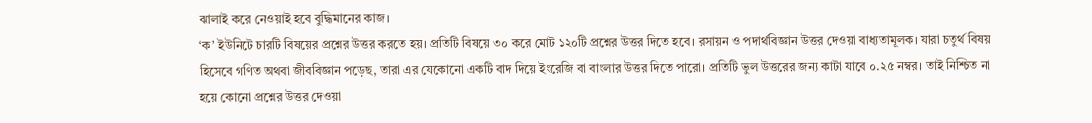ঝালাই করে নেওয়াই হবে বুদ্ধিমানের কাজ।
‘ক’ ইউনিটে চারটি বিষয়ের প্রশ্নের উত্তর করতে হয়। প্রতিটি বিষয়ে ৩০ করে মোট ১২০টি প্রশ্নের উত্তর দিতে হবে। রসায়ন ও পদার্থবিজ্ঞান উত্তর দেওয়া বাধ্যতামূলক। যারা চতুর্থ বিষয় হিসেবে গণিত অথবা জীববিজ্ঞান পড়েছ, তারা এর যেকোনো একটি বাদ দিয়ে ইংরেজি বা বাংলার উত্তর দিতে পারো। প্রতিটি ভুল উত্তরের জন্য কাটা যাবে ০.২৫ নম্বর। তাই নিশ্চিত না হয়ে কোনো প্রশ্নের উত্তর দেওয়া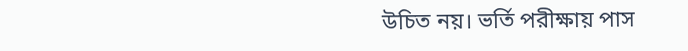উচিত নয়। ভর্তি পরীক্ষায় পাস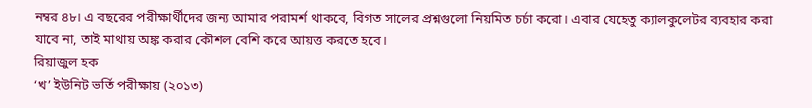নম্বর ৪৮। এ বছরের পরীক্ষার্থীদের জন্য আমার পরামর্শ থাকবে, বিগত সালের প্রশ্নগুলো নিয়মিত চর্চা করো। এবার যেহেতু ক্যালকুলেটর ব্যবহার করা যাবে না, তাই মাথায় অঙ্ক করার কৌশল বেশি করে আয়ত্ত করতে হবে।
রিয়াজুল হক
‘খ’ ইউনিট ভর্তি পরীক্ষায় (২০১৩)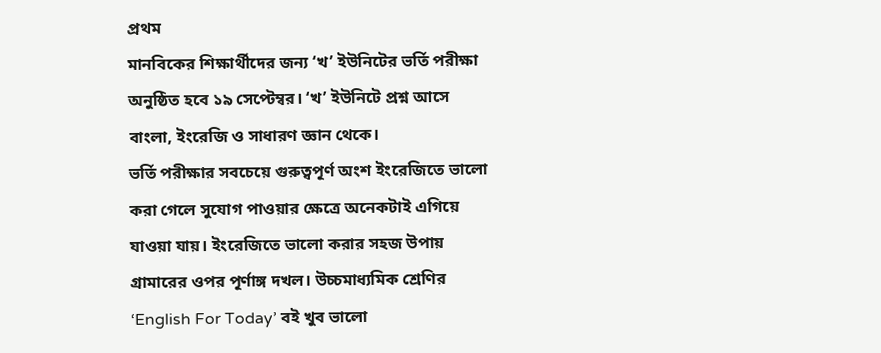প্রথম
মানবিকের শিক্ষার্থীদের জন্য ‘খ’ ইউনিটের ভর্তি পরীক্ষা অনুষ্ঠিত হবে ১৯ সেপ্টেম্বর। ‘খ’ ইউনিটে প্রশ্ন আসে বাংলা, ইংরেজি ও সাধারণ জ্ঞান থেকে।
ভর্তি পরীক্ষার সবচেয়ে গুরুত্বপূর্ণ অংশ ইংরেজিতে ভালো করা গেলে সুযোগ পাওয়ার ক্ষেত্রে অনেকটাই এগিয়ে যাওয়া যায়। ইংরেজিতে ভালো করার সহজ উপায় গ্রামারের ওপর পূর্ণাঙ্গ দখল। উচ্চমাধ্যমিক শ্রেণির ‘English For Today’ বই খুব ভালো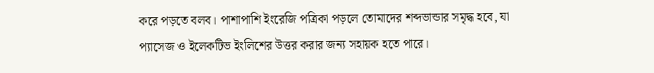করে পড়তে বলব। পাশাপাশি ইংরেজি পত্রিকা পড়লে তোমাদের শব্দভান্ডার সমৃদ্ধ হবে, যা প্যাসেজ ও ইলেকটিভ ইংলিশের উত্তর করার জন্য সহায়ক হতে পারে।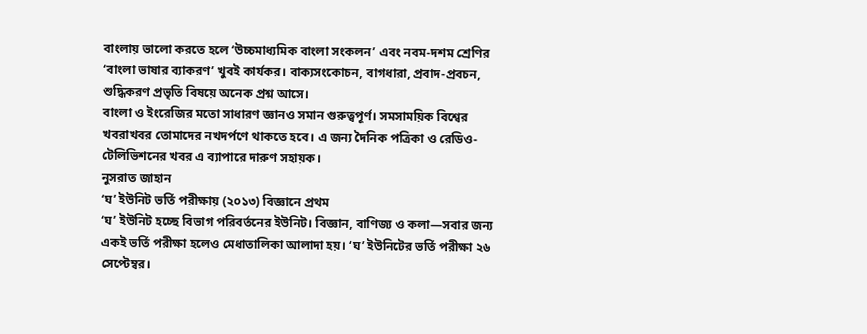বাংলায় ভালো করতে হলে ‘উচ্চমাধ্যমিক বাংলা সংকলন’ এবং নবম-দশম শ্রেণির ‘বাংলা ভাষার ব্যাকরণ’ খুবই কার্যকর। বাক্যসংকোচন, বাগধারা, প্রবাদ-প্রবচন, শুদ্ধিকরণ প্রভৃতি বিষয়ে অনেক প্রশ্ন আসে।
বাংলা ও ইংরেজির মতো সাধারণ জ্ঞানও সমান গুরুত্বপূর্ণ। সমসাময়িক বিশ্বের খবরাখবর তোমাদের নখদর্পণে থাকতে হবে। এ জন্য দৈনিক পত্রিকা ও রেডিও-টেলিভিশনের খবর এ ব্যাপারে দারুণ সহায়ক।
নুসরাত জাহান
‘ঘ’ ইউনিট ভর্তি পরীক্ষায় (২০১৩) বিজ্ঞানে প্রথম
‘ঘ’ ইউনিট হচ্ছে বিভাগ পরিবর্তনের ইউনিট। বিজ্ঞান, বাণিজ্য ও কলা—সবার জন্য একই ভর্তি পরীক্ষা হলেও মেধাতালিকা আলাদা হয়। ‘ঘ’ ইউনিটের ভর্তি পরীক্ষা ২৬ সেপ্টেম্বর।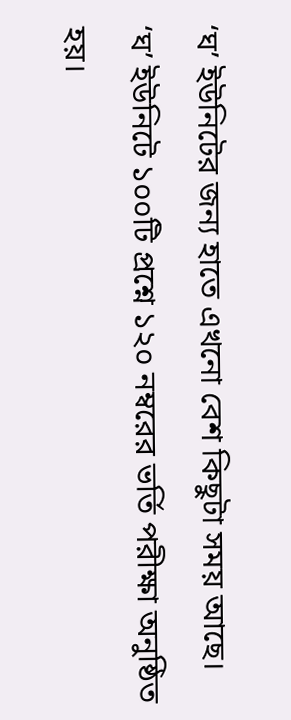‘ঘ’ ইউনিটের জন্য হাতে এখনো বেশ কিছুটা সময় আছে।
‘ঘ’ ইউনিটে ১০০টি প্রশ্নে ১২০ নম্বরের ভর্তি পরীক্ষা অনুষ্ঠিত হয়।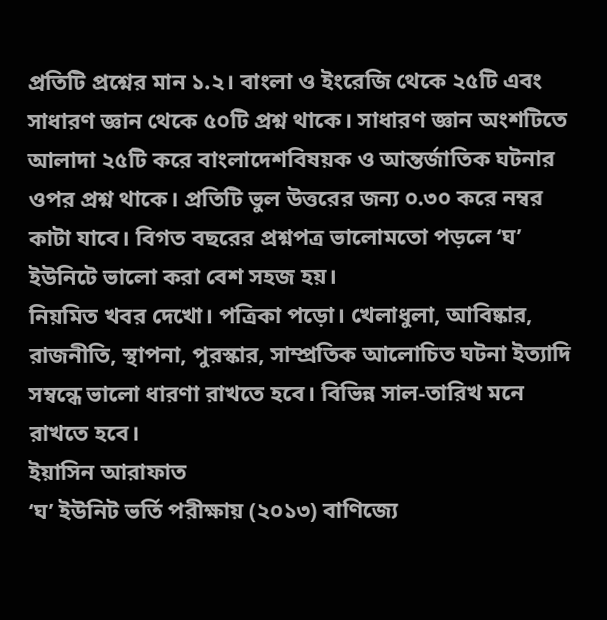প্রতিটি প্রশ্নের মান ১.২। বাংলা ও ইংরেজি থেকে ২৫টি এবং সাধারণ জ্ঞান থেকে ৫০টি প্রশ্ন থাকে। সাধারণ জ্ঞান অংশটিতে আলাদা ২৫টি করে বাংলাদেশবিষয়ক ও আন্তর্জাতিক ঘটনার ওপর প্রশ্ন থাকে। প্রতিটি ভুল উত্তরের জন্য ০.৩০ করে নম্বর কাটা যাবে। বিগত বছরের প্রশ্নপত্র ভালোমতো পড়লে ‘ঘ’ ইউনিটে ভালো করা বেশ সহজ হয়।
নিয়মিত খবর দেখো। পত্রিকা পড়ো। খেলাধুলা, আবিষ্কার, রাজনীতি, স্থাপনা, পুরস্কার, সাম্প্রতিক আলোচিত ঘটনা ইত্যাদি সম্বন্ধে ভালো ধারণা রাখতে হবে। বিভিন্ন সাল-তারিখ মনে রাখতে হবে।
ইয়াসিন আরাফাত
‘ঘ’ ইউনিট ভর্তি পরীক্ষায় (২০১৩) বাণিজ্যে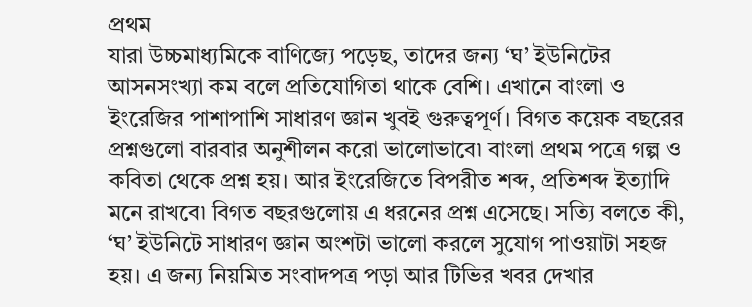প্রথম
যারা উচ্চমাধ্যমিকে বাণিজ্যে পড়েছ, তাদের জন্য ‘ঘ’ ইউনিটের আসনসংখ্যা কম বলে প্রতিযোগিতা থাকে বেশি। এখানে বাংলা ও ইংরেজির পাশাপাশি সাধারণ জ্ঞান খুবই গুরুত্বপূর্ণ। বিগত কয়েক বছরের প্রশ্নগুলো বারবার অনুশীলন করো ভালোভাবে৷ বাংলা প্রথম পত্রে গল্প ও কবিতা থেকে প্রশ্ন হয়। আর ইংরেজিতে বিপরীত শব্দ, প্রতিশব্দ ইত্যাদি মনে রাখবে৷ বিগত বছরগুলোয় এ ধরনের প্রশ্ন এসেছে। সত্যি বলতে কী, ‘ঘ’ ইউনিটে সাধারণ জ্ঞান অংশটা ভালো করলে সুযোগ পাওয়াটা সহজ হয়। এ জন্য নিয়মিত সংবাদপত্র পড়া আর টিভির খবর দেখার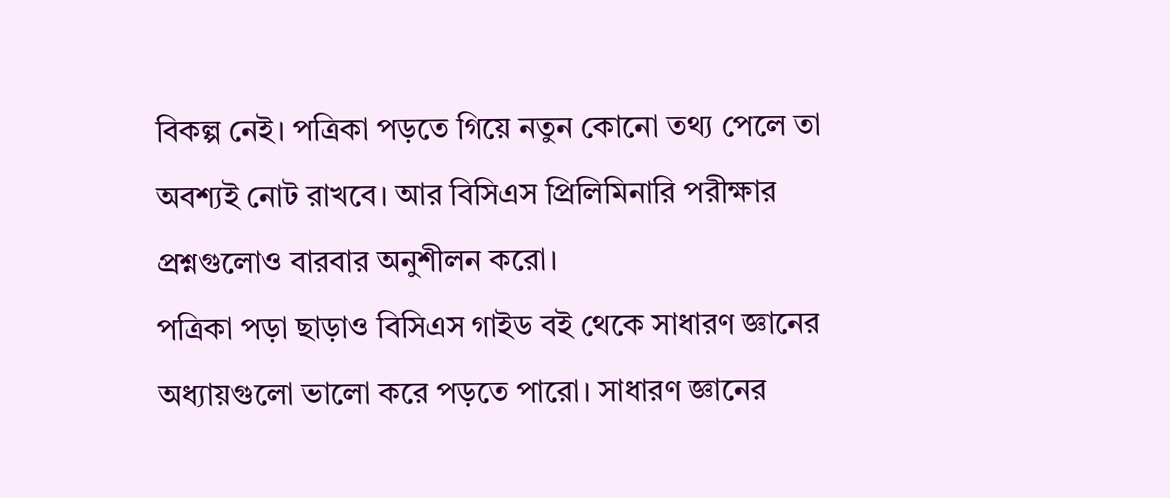বিকল্প নেই। পত্রিকা পড়তে গিয়ে নতুন কোনো তথ্য পেলে তা অবশ্যই নোট রাখবে। আর বিসিএস প্রিলিমিনারি পরীক্ষার প্রশ্নগুলোও বারবার অনুশীলন করো।
পত্রিকা পড়া ছাড়াও বিসিএস গাইড বই থেকে সাধারণ জ্ঞানের অধ্যায়গুলো ভালো করে পড়তে পারো। সাধারণ জ্ঞানের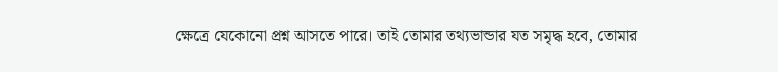ক্ষেত্রে যেকোনো প্রশ্ন আসতে পারে। তাই তোমার তথ্যভান্ডার যত সমৃদ্ধ হবে, তোমার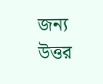জন্য উত্তর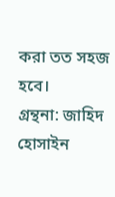করা তত সহজ হবে।
গ্রন্থনা: জাহিদ হোসাইন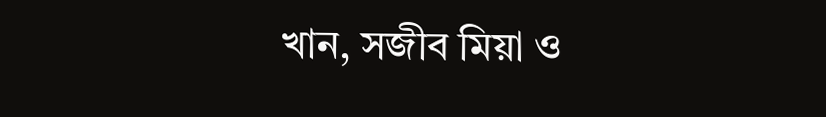খান, সজীব মিয়া ও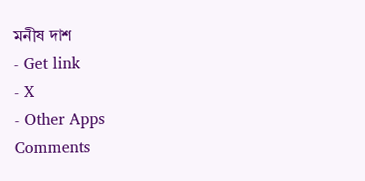মনীষ দাশ
- Get link
- X
- Other Apps
Comments